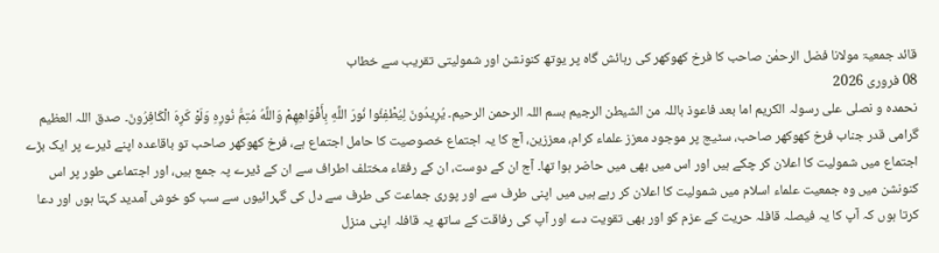قائد جمعیۃ مولانا فضل الرحمٰن صاحب کا فرخ کھوکھر کی رہائش گاہ پر یوتھ کنونشن اور شمولیتی تقریب سے خطاب
08 فروری 2026
نحمدہ و نصلی علی رسولہ الکریم اما بعد فاعوذ باللہ من الشیطن الرجیم بسم اللہ الرحمن الرحیم۔ يُرِيدُونَ لِيُطْفِئُوا نُورَ اللَّهِ بِأَفْوَاهِهِمْ وَاللَّهُ مُتِمُّ نُورِهِ وَلَوْ كَرِهَ الْكَافِرُونَ۔ صدق اللہ العظیم
گرامی قدر جناب فرخ کھوکھر صاحب، سٹیج پر موجود معزز علماء کرام، معززین، آج کا یہ اجتماع خصوصیت کا حامل اجتماع ہے، فرخ کھوکھر صاحب تو باقاعدہ اپنے ڈیرے پر ایک بڑے اجتماع میں شمولیت کا اعلان کر چکے ہیں اور اس میں بھی میں حاضر ہوا تھا۔ آج ان کے دوست، ان کے رفقاء مختلف اطراف سے ان کے ڈیرے پہ جمع ہیں، اور اجتماعی طور پر اس کنونشن میں وہ جمعیت علماء اسلام میں شمولیت کا اعلان کر رہے ہیں میں اپنی طرف سے اور پوری جماعت کی طرف سے دل کی گہرائیوں سے سب کو خوش آمدید کہتا ہوں اور دعا کرتا ہوں کہ آپ کا یہ فیصلہ قافلہ حریت کے عزم کو اور بھی تقویت دے اور آپ کی رفاقت کے ساتھ یہ قافلہ اپنی منزل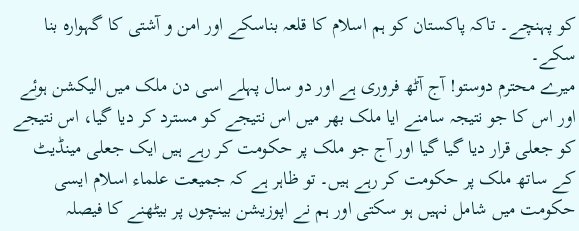کو پہنچے۔ تاکہ پاکستان کو ہم اسلام کا قلعہ بناسکے اور امن و آشتی کا گہوارہ بنا سکے۔
میرے محترم دوستو! آج آٹھ فروری ہے اور دو سال پہلے اسی دن ملک میں الیکشن ہوئے اور اس کا جو نتیجہ سامنے ایا ملک بھر میں اس نتیجے کو مسترد کر دیا گیا، اس نتیجے کو جعلی قرار دیا گیا گیا اور آج جو ملک پر حکومت کر رہے ہیں ایک جعلی مینڈیٹ کے ساتھ ملک پر حکومت کر رہے ہیں۔ تو ظاہر ہے کہ جمیعت علماء اسلام ایسی حکومت میں شامل نہیں ہو سکتی اور ہم نے اپوزیشن بینچوں پر بیٹھنے کا فیصلہ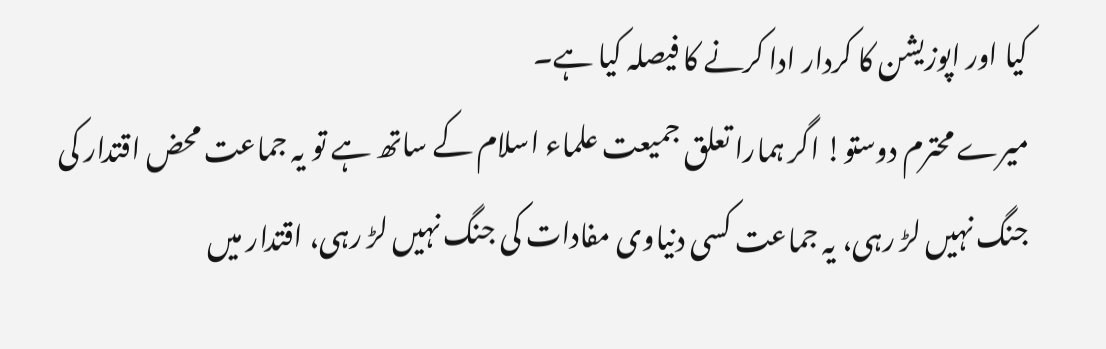کیا اور اپوزیشن کا کردار ادا کرنے کا فیصلہ کیا ہے۔
میرے محترم دوستو! اگر ہمارا تعلق جمیعت علماء اسلام کے ساتھ ہے تو یہ جماعت محض اقتدار کی جنگ نہیں لڑ رہی، یہ جماعت کسی دنیاوی مفادات کی جنگ نہیں لڑ رہی، اقتدار میں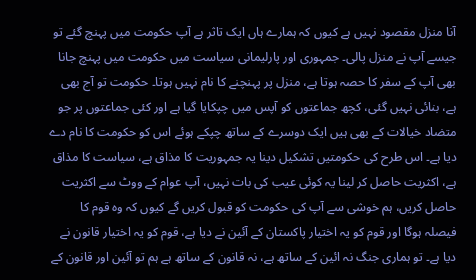آنا منزل مقصود نہیں ہے کیوں کہ ہمارے ہاں ایک تاثر ہے آپ حکومت میں پہنچ گئے تو جیسے آپ نے منزل پالی۔ جمہوری اور پارلیمانی سیاست میں حکومت میں پہنچ جانا بھی آپ کے سفر کا حصہ ہوتا ہے، منزل پر پہنچنے کا نام نہیں ہوتا۔ حکومت تو آج بھی ہے، بنائی نہیں گئی، کچھ جماعتوں کو آپس میں چپکایا گیا ہے اور کئی جماعتوں پر جو متضاد خیالات کے بھی ہیں ایک دوسرے کے ساتھ چپکے ہوئے اس کو حکومت کا نام دے دیا ہے۔ اس طرح کی حکومتیں تشکیل دینا یہ جمہوریت کا مذاق ہے، سیاست کا مذاق ہے، اکثریت حاصل کر لینا یہ کوئی عیب کی بات نہیں، آپ عوام کے ووٹ سے اکثریت حاصل کریں، ہم خوشی سے آپ کی حکومت کو قبول کریں گے کیوں کہ وہ قوم کا فیصلہ ہوگا اور قوم کو یہ اختیار پاکستان کے آئین نے دیا ہے، قوم کو یہ اختیار قانون نے دیا ہے۔ تو ہماری جنگ نہ ائین کے ساتھ ہے، نہ قانون کے ساتھ ہے ہم تو آئین اور قانون کے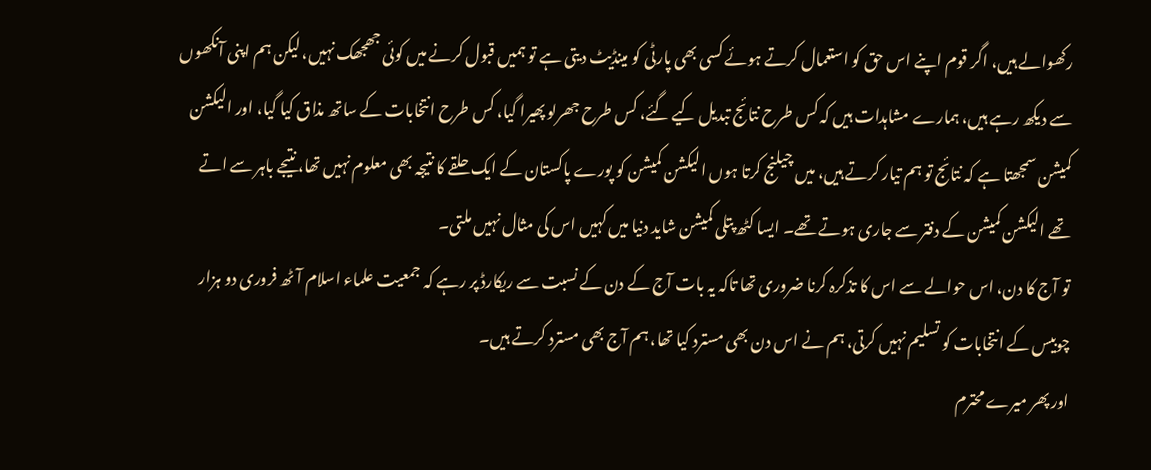رکھوالے ہیں، اگر قوم اپنے اس حق کو استعمال کرتے ہوئے کسی بھی پارٹی کو مینڈیٹ دیتی ہے تو ہمیں قبول کرنے میں کوئی جھجھک نہیں، لیکن ہم اپنی آنکھوں سے دیکھ رہے ہیں، ہمارے مشاہدات ہیں کہ کس طرح نتائج تبدیل کیے گئے، کس طرح جھرلو پھیرا گیا، کس طرح انتخابات کے ساتھ مذاق کیا گیا، اور الیکشن کمیشن سمجھتا ہے کہ نتائج تو ہم تیار کرتے ہیں، میں چیلنج کرتا ہوں الیکشن کمیشن کو پورے پاکستان کے ایک حلقے کا نتیجہ بھی معلوم نہیں تھا، نتیجے باہر سے اتے تھے الیکشن کمیشن کے دفتر سے جاری ہوتے تھے۔ ایسا کٹھ پتلی کمیشن شاید دنیا میں کہیں اس کی مثال نہیں ملتی۔
تو آج کا دن، اس حوالے سے اس کا تذکرہ کرنا ضروری تھا تاکہ یہ بات آج کے دن کے نسبت سے ریکارڈ پر رہے کہ جمعیت علماء اسلام آٹھ فروری دو ہزار چوبیس کے انتخابات کو تسلیم نہیں کرتی، ہم نے اس دن بھی مسترد کیا تھا، ہم آج بھی مسترد کرتے ہیں۔
اور پھر میرے محترم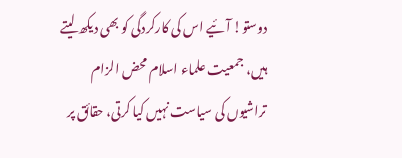دوستو! آئیے اس کی کارکردگی کو بھی دیکھ لیتے ہیں، جمعیت علماء اسلام محض الزام تراشیوں کی سیاست نہیں کیا کرتی، حقائق پر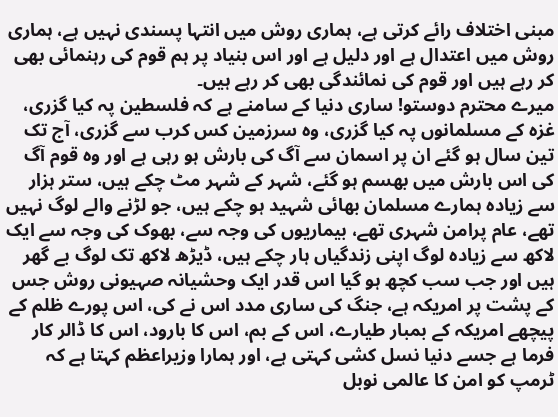مبنی اختلاف رائے کرتی ہے، ہماری روش میں انتہا پسندی نہیں ہے، ہماری روش میں اعتدال ہے اور دلیل ہے اور اس بنیاد پر ہم قوم کی رہنمائی بھی کر رہے ہیں اور قوم کی نمائندگی بھی کر رہے ہیں۔
میرے محترم دوستو! ساری دنیا کے سامنے ہے کہ فلسطین پہ کیا گزری، غزہ کے مسلمانوں پہ کیا گزری، وہ سرزمین کس کرب سے گزری، آج تک تین سال ہو گئے ان پر اسمان سے آگ کی بارش ہو رہی ہے اور وہ قوم آگ کی اس بارش میں بھسم ہو گئے، شہر کے شہر مٹ چکے ہیں، ستر ہزار سے زیادہ ہمارے مسلمان بھائی شہید ہو چکے ہیں، جو لڑنے والے لوگ نہیں تھے، عام پرامن شہری تھے، بیماریوں کی وجہ سے، بھوک کی وجہ سے ایک لاکھ سے زیادہ لوگ اپنی زندگیاں ہار چکے ہیں، ڈیڑھ لاکھ تک لوگ بے گھر ہیں اور جب سب کچھ ہو گیا اس قدر ایک وحشیانہ صہیونی روش جس کے پشت پر امریکہ ہے، جنگ کی ساری مدد اس نے کی، اس پورے ظلم کے پیچھے امریکہ کے بمبار طیارے، اس کے بم، اس کا بارود، اس کا ڈالر کار فرما ہے جسے دنیا نسل کشی کہتی ہے، اور ہمارا وزیراعظم کہتا ہے کہ ٹرمپ کو امن کا عالمی نوبل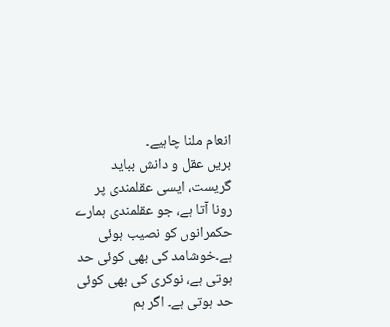انعام ملنا چاہیے۔
بریں عقل و دانش بباید گریست، ایسی عقلمندی پر رونا آتا ہے، جو عقلمندی ہمارے حکمرانوں کو نصیب ہوئی ہے۔خوشامد کی بھی کوئی حد ہوتی ہے، نوکری کی بھی کوئی حد ہوتی ہے۔ اگر ہم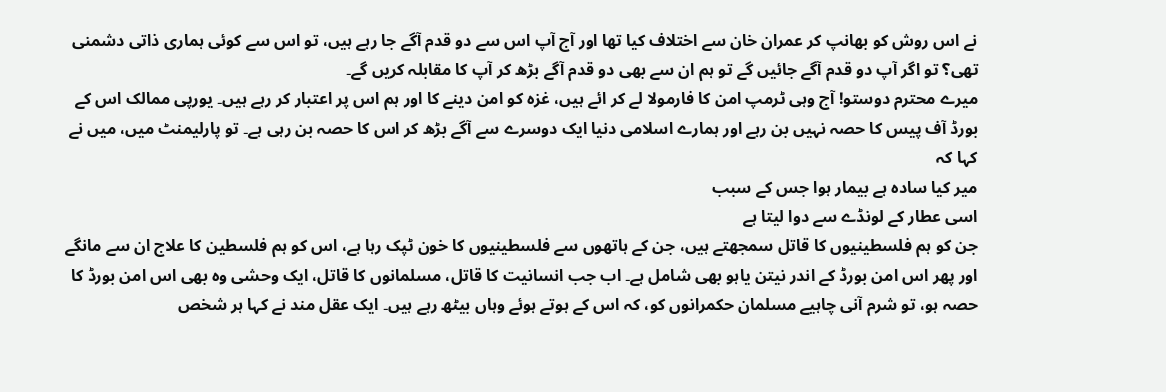نے اس روش کو بھانپ کر عمران خان سے اختلاف کیا تھا اور آج آپ اس سے دو قدم آگے جا رہے ہیں، تو اس سے کوئی ہماری ذاتی دشمنی تھی؟ تو اگر آپ دو قدم آگے جائیں گے تو ہم ان سے بھی دو قدم آگے بڑھ کر آپ کا مقابلہ کریں گے۔
میرے محترم دوستو! آج وہی ٹرمپ امن کا فارمولا لے کر ائے ہیں، غزہ کو امن دینے کا اور ہم اس پر اعتبار کر رہے ہیں۔ یورپی ممالک اس کے بورڈ آف پیس کا حصہ نہیں بن رہے اور ہمارے اسلامی دنیا ایک دوسرے سے آگے بڑھ کر اس کا حصہ بن رہی ہے۔ تو پارلیمنٹ میں، میں نے کہا کہ
میر کیا سادہ ہے بیمار ہوا جس کے سبب
اسی عطار کے لونڈے سے دوا لیتا ہے
جن کو ہم فلسطینیوں کا قاتل سمجھتے ہیں، جن کے ہاتھوں سے فلسطینیوں کا خون ٹپک رہا ہے، اس کو ہم فلسطین کا علاج ان سے مانگے اور پھر اس امن بورڈ کے اندر نیتن یاہو بھی شامل ہے۔ اب جب انسانیت کا قاتل، مسلمانوں کا قاتل، ایک وحشی وہ بھی اس امن بورڈ کا حصہ ہو، تو شرم آنی چاہیے مسلمان حکمرانوں کو، کہ اس کے ہوتے ہوئے وہاں بیٹھ رہے ہیں۔ ایک عقل مند نے کہا ہر شخص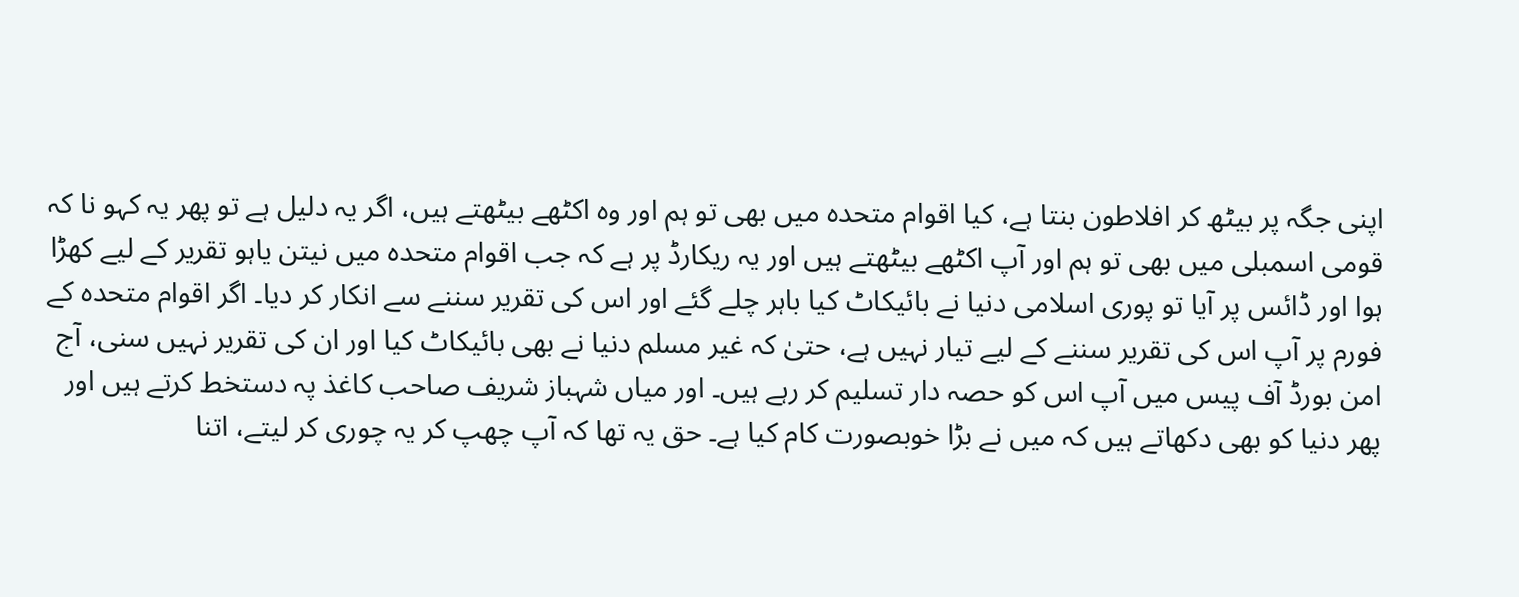اپنی جگہ پر بیٹھ کر افلاطون بنتا ہے، کیا اقوام متحدہ میں بھی تو ہم اور وہ اکٹھے بیٹھتے ہیں، اگر یہ دلیل ہے تو پھر یہ کہو نا کہ قومی اسمبلی میں بھی تو ہم اور آپ اکٹھے بیٹھتے ہیں اور یہ ریکارڈ پر ہے کہ جب اقوام متحدہ میں نیتن یاہو تقریر کے لیے کھڑا ہوا اور ڈائس پر آیا تو پوری اسلامی دنیا نے بائیکاٹ کیا باہر چلے گئے اور اس کی تقریر سننے سے انکار کر دیا۔ اگر اقوام متحدہ کے فورم پر آپ اس کی تقریر سننے کے لیے تیار نہیں ہے، حتیٰ کہ غیر مسلم دنیا نے بھی بائیکاٹ کیا اور ان کی تقریر نہیں سنی، آج امن بورڈ آف پیس میں آپ اس کو حصہ دار تسلیم کر رہے ہیں۔ اور میاں شہباز شریف صاحب کاغذ پہ دستخط کرتے ہیں اور پھر دنیا کو بھی دکھاتے ہیں کہ میں نے بڑا خوبصورت کام کیا ہے۔ حق یہ تھا کہ آپ چھپ کر یہ چوری کر لیتے، اتنا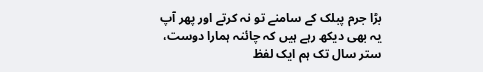بڑا جرم پبلک کے سامنے تو نہ کرتے اور پھر آپ یہ بھی دیکھ رہے ہیں کہ چائنہ ہمارا دوست، ستر سال تک ہم ایک لفظ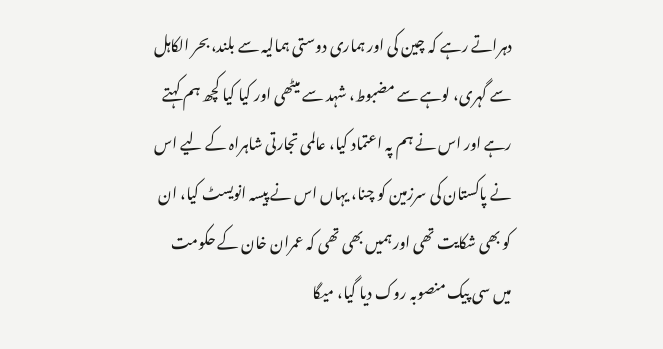دہراتے رہے کہ چین کی اور ہماری دوستی ہمالیہ سے بلند، بحر الکاہل سے گہری، لوہے سے مضبوط، شہد سے میٹھی اور کیا کیا کچھ ہم کہتے رہے اور اس نے ہم پہ اعتماد کیا، عالمی تجارتی شاہراہ کے لیے اس نے پاکستان کی سرزمین کو چنا، یہاں اس نے پیسہ انویسٹ کیا، ان کو بھی شکایت تھی اور ہمیں بھی تھی کہ عمران خان کے حکومت میں سی پیک منصوبہ روک دیا گیا، میگا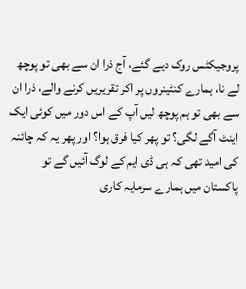پروجیکٹس روک دیے گئے، آج ذرا ان سے بھی تو پوچھ لے نا، ہمارے کنٹینروں پر اکر تقریریں کرنے والے، ذرا ان سے بھی تو ہم پوچھ لیں آپ کے اس دور میں کوئی ایک اینٹ آگے لگی؟ تو پھر کیا فرق ہوا؟ اور پھر یہ کہ چائنہ کی امید تھی کہ ہی ڈی ایم کے لوگ آئیں گے تو پاکستان میں ہمارے سرمایہ کاری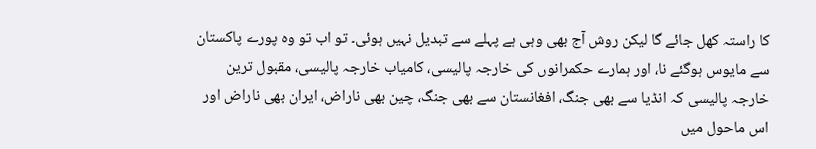کا راستہ کھل جائے گا لیکن روش آج بھی وہی ہے پہلے سے تبدیل نہیں ہوئی۔ تو اب تو وہ پورے پاکستان سے مایوس ہوگئے نا، اور ہمارے حکمرانوں کی خارجہ پالیسی، کامیاب خارجہ پالیسی، مقبول ترین خارجہ پالیسی کہ انڈیا سے بھی جنگ، افغانستان سے بھی جنگ، چین بھی ناراض، ایران بھی ناراض اور اس ماحول میں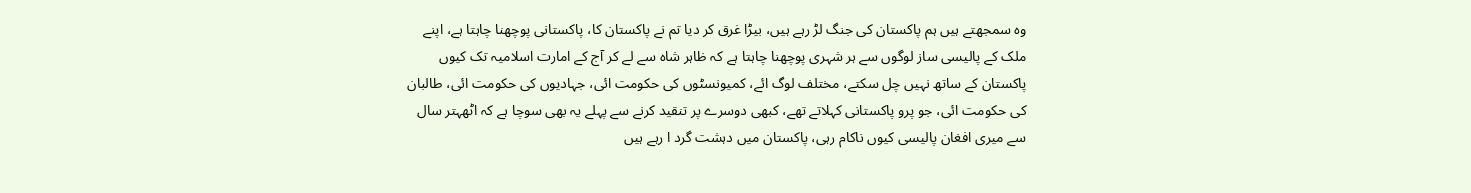وہ سمجھتے ہیں ہم پاکستان کی جنگ لڑ رہے ہیں، بیڑا غرق کر دیا تم نے پاکستان کا، پاکستانی پوچھنا چاہتا ہے، اپنے ملک کے پالیسی ساز لوگوں سے ہر شہری پوچھنا چاہتا ہے کہ ظاہر شاہ سے لے کر آج کے امارت اسلامیہ تک کیوں پاکستان کے ساتھ نہیں چل سکتے، مختلف لوگ ائے، کمیونسٹوں کی حکومت ائی، جہادیوں کی حکومت ائی، طالبان کی حکومت ائی، جو پرو پاکستانی کہلاتے تھے، کبھی دوسرے پر تنقید کرنے سے پہلے یہ بھی سوچا ہے کہ اٹھہتر سال سے میری افغان پالیسی کیوں ناکام رہی، پاکستان میں دہشت گرد ا رہے ہیں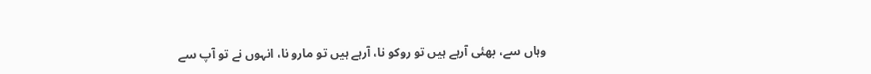وہاں سے، بھئی آرہے ہیں تو روکو نا، آرہے ہیں تو مارو نا، انہوں نے تو آپ سے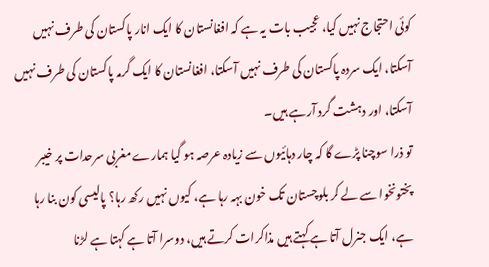کوئی احتجاج نہیں کیا، عجیب بات یہ ہے کہ افغانستان کا ایک انار پاکستان کی طرف نہیں آسکتا، ایک سردہ پاکستان کی طرف نہیں آسکتا، افغانستان کا ایک گرمہ پاکستان کی طرف نہیں آسکتا، اور دہشت گرد آرہے ہیں۔
تو ذرا سوچنا پڑے گا کہ چار دہائیوں سے زیادہ عرصہ ہو گیا ہمارے مغربی سرحدات پر خیبر پختونخوا سے لے کر بلوچستان تک خون بہہ رہا ہے، کیوں نہیں رکھ رہا؟ پالیسی کون بنا رہا ہے، ایک جنرل آتا ہے کہتے ہیں مذاکرات کرتے ہیں، دوسرا آتا ہے کہتا ہے لڑنا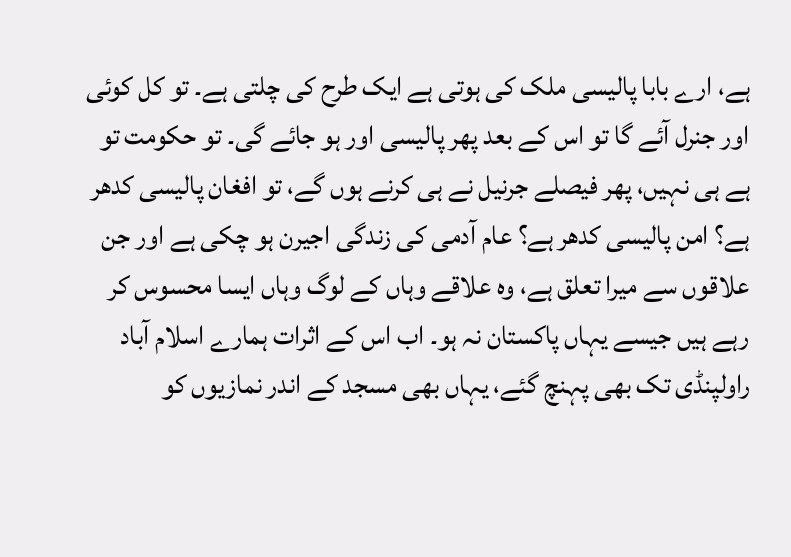ہے، ارے بابا پالیسی ملک کی ہوتی ہے ایک طرح کی چلتی ہے۔ تو کل کوئی اور جنرل آئے گا تو اس کے بعد پھر پالیسی اور ہو جائے گی۔ تو حکومت تو ہے ہی نہیں، پھر فیصلے جرنیل نے ہی کرنے ہوں گے، تو افغان پالیسی کدھر ہے؟ امن پالیسی کدھر ہے؟ عام آدمی کی زندگی اجیرن ہو چکی ہے اور جن علاقوں سے میرا تعلق ہے، وہ علاقے وہاں کے لوگ وہاں ایسا محسوس کر رہے ہیں جیسے یہاں پاکستان نہ ہو۔ اب اس کے اثرات ہمارے اسلام آباد راولپنڈی تک بھی پہنچ گئے، یہاں بھی مسجد کے اندر نمازیوں کو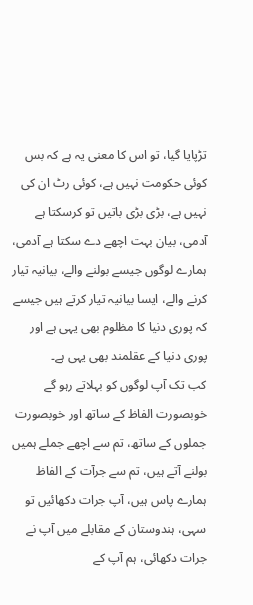تڑپایا گیا، تو اس کا معنی یہ ہے کہ بس کوئی حکومت نہیں ہے، کوئی رٹ ان کی نہیں ہے، بڑی بڑی باتیں تو کرسکتا ہے آدمی، بیان بہت اچھے دے سکتا ہے آدمی، ہمارے لوگوں جیسے بولنے والے، بیانیہ تیار کرنے والے، ایسا بیانیہ تیار کرتے ہیں جیسے کہ پوری دنیا کا مظلوم بھی یہی ہے اور پوری دنیا کے عقلمند بھی یہی ہے۔
کب تک آپ لوگوں کو بہلاتے رہو گے خوبصورت الفاظ کے ساتھ اور خوبصورت جملوں کے ساتھ، تم سے اچھے جملے ہمیں بولنے آتے ہیں، تم سے جرآت کے الفاظ ہمارے پاس ہیں، آپ جرات دکھائیں تو سہی، ہندوستان کے مقابلے میں آپ نے جرات دکھائی، ہم آپ کے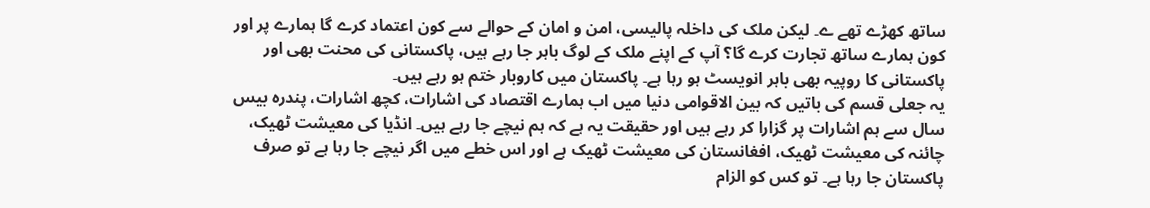ساتھ کھڑے تھے ے۔ لیکن ملک کی داخلہ پالیسی، امن و امان کے حوالے سے کون اعتماد کرے گا ہمارے پر اور کون ہمارے ساتھ تجارت کرے گا؟ آپ کے اپنے ملک کے لوگ باہر جا رہے ہیں، پاکستانی کی محنت بھی اور پاکستانی کا روپیہ بھی باہر انویسٹ ہو رہا ہے۔ پاکستان میں کاروبار ختم ہو رہے ہیں۔
یہ جعلی قسم کی باتیں کہ بین الاقوامی دنیا میں اب ہمارے اقتصاد کی اشارات، کچھ اشارات، پندرہ بیس سال سے ہم اشارات پر گزارا کر رہے ہیں اور حقیقت یہ ہے کہ ہم نیچے جا رہے ہیں۔ انڈیا کی معیشت ٹھیک، چائنہ کی معیشت ٹھیک، افغانستان کی معیشت ٹھیک ہے اور اس خطے میں اگر نیچے جا رہا ہے تو صرف پاکستان جا رہا ہے۔ تو کس کو الزام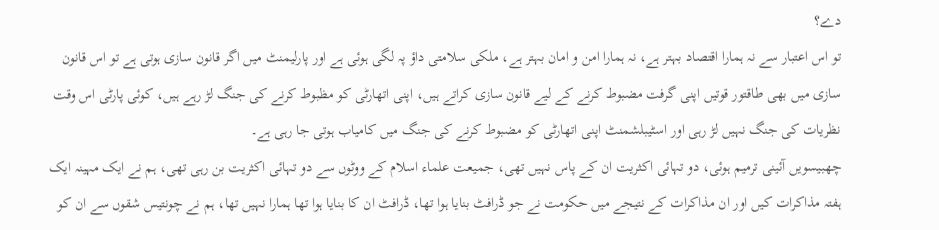دے؟
تو اس اعتبار سے نہ ہمارا اقتصاد بہتر ہے، نہ ہمارا امن و امان بہتر ہے، ملکی سلامتی داؤ پہ لگی ہوئی ہے اور پارلیمنٹ میں اگر قانون سازی ہوتی ہے تو اس قانون سازی میں بھی طاقتور قوتیں اپنی گرفت مضبوط کرنے کے لیے قانون سازی کراتے ہیں، اپنی اتھارٹی کو مظبوط کرنے کی جنگ لڑ رہے ہیں، کوئی پارٹی اس وقت نظریات کی جنگ نہیں لڑ رہی اور اسٹیبلشمنٹ اپنی اتھارٹی کو مضبوط کرنے کی جنگ میں کامیاب ہوتی جا رہی ہے۔
چھبیسویں آئینی ترمیم ہوئی، دو تہائی اکثریت ان کے پاس نہیں تھی، جمیعت علماء اسلام کے ووٹوں سے دو تہائی اکثریت بن رہی تھی، ہم نے ایک مہینہ ایک ہفتہ مذاکرات کیں اور ان مذاکرات کے نتیجے میں حکومت نے جو ڈرافٹ بنایا ہوا تھا، ڈرافٹ ان کا بنایا ہوا تھا ہمارا نہیں تھا، ہم نے چونتیس شقوں سے ان کو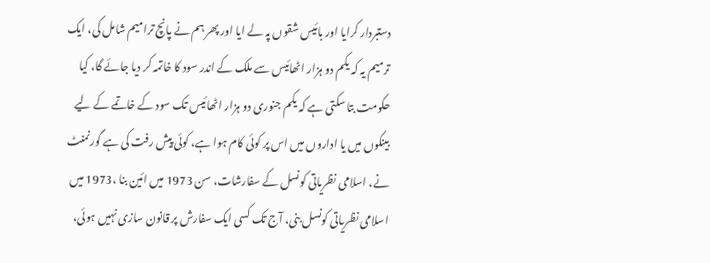دستبردار کرایا اور بائیس شقوں پہ لے ایا اور پھر ہم نے پانچ ترامیم شامل کی، ایک ترمیم یہ کہ یکم دو ہزار اٹھائیس سے ملک کے اندر سود کا خاتمہ کر دیا جائے گا، کیا حکومت بتا سکتی ہے کہ یکم جنوری دو ہزار اٹھائیس تک سود کے خاتمے کے لیے بینکوں میں یا اداروں میں اس پر کوئی کام ہوا ہے، کوئی پیش رفت کی ہے گورنمنٹ نے، اسلامی نظریاتی کونسل کے سفارشات، سن 1973 میں ائین بنا ،1973 میں اسلامی نظریاتی کونسل بنی، آج تک کسی ایک سفارش پر قانون سازی نہیں ہوئی،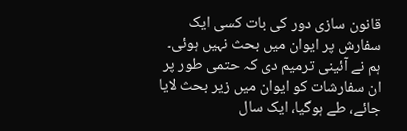قانون سازی دور کی بات کسی ایک سفارش پر ایوان میں بحث نہیں ہوئی۔ ہم نے آئینی ترمیم دی کہ حتمی طور پر ان سفارشات کو ایوان میں زیر بحث لایا جائے، طے ہوگیا، ایک سال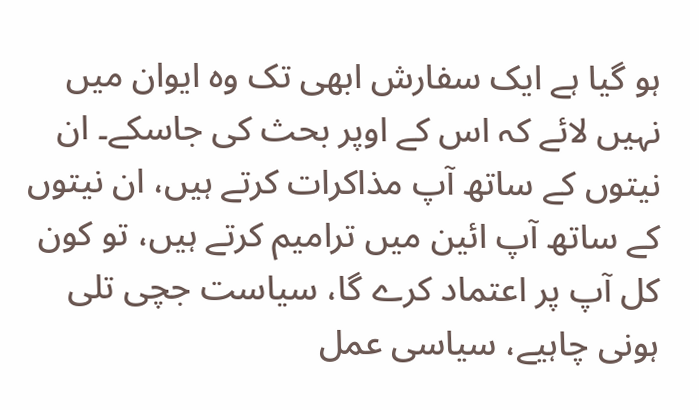ہو گیا ہے ایک سفارش ابھی تک وہ ایوان میں نہیں لائے کہ اس کے اوپر بحث کی جاسکے۔ ان نیتوں کے ساتھ آپ مذاکرات کرتے ہیں، ان نیتوں کے ساتھ آپ ائین میں ترامیم کرتے ہیں، تو کون کل آپ پر اعتماد کرے گا، سیاست جچی تلی ہونی چاہیے، سیاسی عمل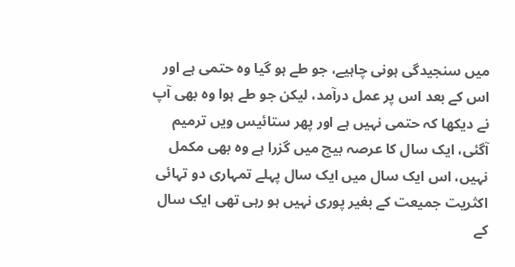میں سنجیدگی ہونی چاہیے، جو طے ہو گیا وہ حتمی ہے اور اس کے بعد اس پر عمل درآمد، لیکن جو طے ہوا وہ بھی آپ نے دیکھا کہ حتمی نہیں ہے اور پھر ستائیس ویں ترمیم آگئی، ایک سال کا عرصہ بیچ میں گزرا ہے وہ بھی مکمل نہیں، اس ایک سال میں ایک سال پہلے تمہاری دو تہائی اکثریت جمیعت کے بغیر پوری نہیں ہو رہی تھی ایک سال کے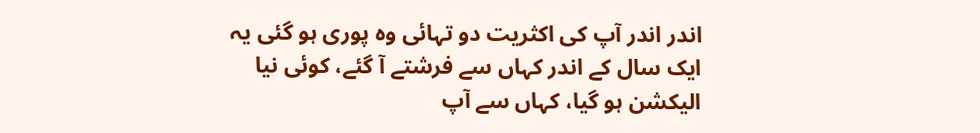اندر اندر آپ کی اکثریت دو تہائی وہ پوری ہو گئی یہ ایک سال کے اندر کہاں سے فرشتے آ گئے، کوئی نیا الیکشن ہو گیا، کہاں سے آپ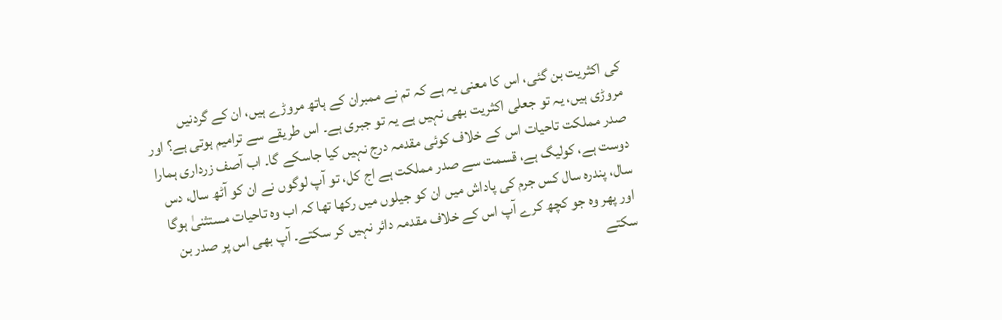کی اکثریت بن گئی، اس کا معنی یہ ہے کہ تم نے ممبران کے ہاتھ مروڑے ہیں، ان کے گردنیں مروڑی ہیں، یہ تو جعلی اکثریت بھی نہیں ہے یہ تو جبری ہے۔ اس طریقے سے ترامیم ہوتی ہے؟ اور صدر مملکت تاحیات اس کے خلاف کوئی مقدمہ درج نہیں کیا جاسکے گا۔ اب آصف زرداری ہمارا دوست ہے، کولیگ ہے، قسمت سے صدر مملکت ہے اج کل، تو آپ لوگوں نے ان کو آٹھ سال، دس سال، پندرہ سال کس جرم کی پاداش میں ان کو جیلوں میں رکھا تھا کہ اب وہ تاحیات مستثنیٰ ہوگا اور پھر وہ جو کچھ کرے آپ اس کے خلاف مقدمہ دائر نہیں کر سکتے۔ آپ بھی اس پر صدر بن سکتے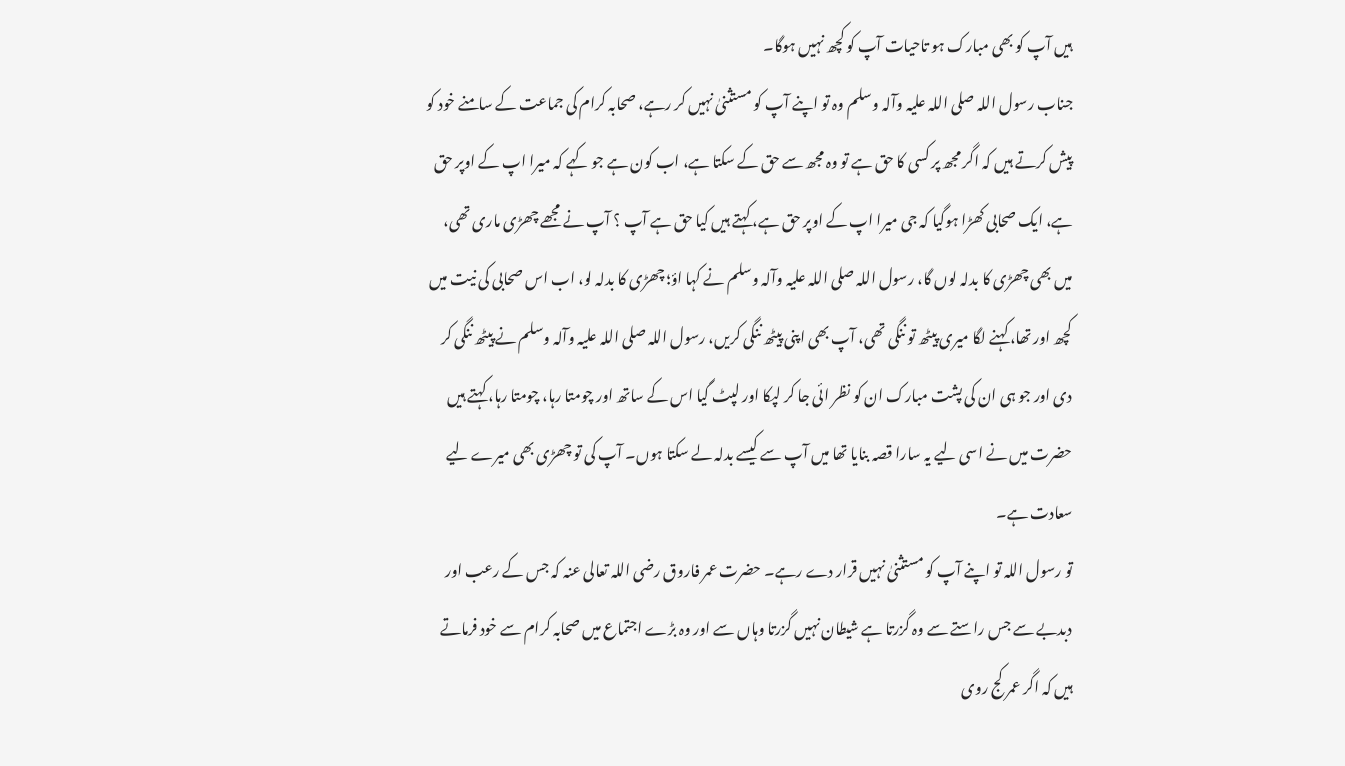ہیں آپ کو بھی مبارک ہو تاحیات آپ کو کچھ نہیں ہوگا۔
جناب رسول اللہ صلی اللہ علیہ وآلہ وسلم وہ تو اپنے آپ کو مستثنیٰ نہیں کر رہے، صحابہ کرام کی جماعت کے سامنے خود کو پیش کرتے ہیں کہ اگر مجھ پر کسی کا حق ہے تو وہ مجھ سے حق کے سکتا ہے، اب کون ہے جو کہے کہ میرا اپ کے اوپر حق ہے، ایک صحابی کھڑا ہوگیا کہ جی میرا اپ کے اوپر حق ہے، کہتے ہیں کیا حق ہے آپ ؟ آپ نے مجھے چھڑی ماری تھی، میں بھی چھڑی کا بدلہ لوں گا، رسول اللہ صلی اللہ علیہ وآلہ وسلم نے کہا اؤ؛ چھڑی کا بدلہ لو، اب اس صحابی کی نیت میں کچھ اور تھا، کہنے لگا میری پیٹھ تو ننگی تھی، آپ بھی اپنی پیٹھ ننگی کریں، رسول اللہ صلی اللہ علیہ وآلہ وسلم نے پیٹھ ننگی کر دی اور جو ہی ان کی پشت مبارک ان کو نظر ائی جا کر لپکا اور لپٹ گیا اس کے ساتھ اور چومتا رہا، چومتا رہا، کہتے ہیں حضرت میں نے اسی لیے یہ سارا قصہ بنایا تھا میں آپ سے کیسے بدلہ لے سکتا ہوں۔ آپ کی تو چھڑی بھی میرے لیے سعادت ہے۔
تو رسول اللہ تو اپنے آپ کو مستثنیٰ نہیں قرار دے رہے۔ حضرت عمر فاروق رضی اللہ تعالی عنہ کہ جس کے رعب اور دبدبے سے جس راستے سے وہ گزرتا ہے شیطان نہیں گزرتا وہاں سے اور وہ بڑے اجتماع میں صحابہ کرام سے خود فرماتے ہیں کہ اگر عمر کج روی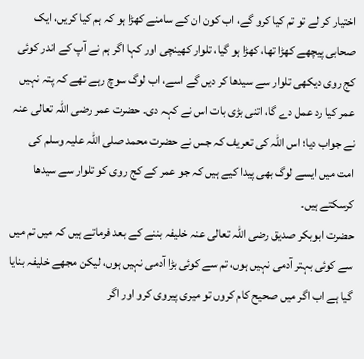اختیار کر لے تو تم کیا کرو گے، اب کون ان کے سامنے کھڑا ہو کہ ہم کیا کریں، ایک صحابی پیچھے کھڑا تھا، کھڑا ہو گیا، تلوار کھینچی اور کہا اگر ہم نے آپ کے اندر کوئی کج روی دیکھی تلوار سے سیدھا کر دیں گے اسے، اب لوگ سوچ رہے تھے کہ پتہ نہیں عمر کیا رد عمل دے گا، اتنی بڑی بات اس نے کہہ دی۔ حضرت عمر رضی اللہ تعالی عنہ نے جواب دیا؛ اس اللہ کی تعریف کہ جس نے حضرت محمد صلی اللہ علیہ وسلم کی امت میں ایسے لوگ بھی پیدا کیے ہیں کہ جو عمر کے کج روی کو تلوار سے سیدھا کرسکتے ہیں۔
حضرت ابوبکر صدیق رضی اللہ تعالی عنہ خلیفہ بننے کے بعد فرماتے ہیں کہ میں تم میں سے کوئی بہتر آدمی نہیں ہوں، تم سے کوئی بڑا آدمی نہیں ہوں، لیکن مجھے خلیفہ بنایا گیا ہے اب اگر میں صحیح کام کروں تو میری پیروی کرو اور اگر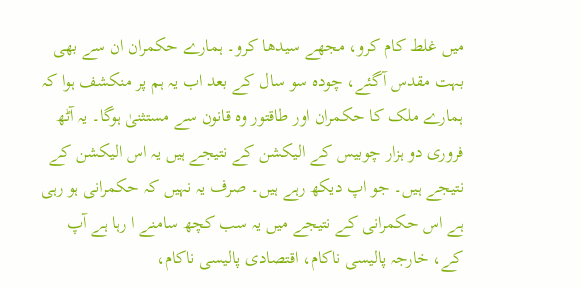میں غلط کام کرو، مجھے سیدھا کرو۔ ہمارے حکمران ان سے بھی بہت مقدس آگئے، چودہ سو سال کے بعد اب یہ ہم پر منکشف ہوا کہ ہمارے ملک کا حکمران اور طاقتور وہ قانون سے مستثنیٰ ہوگا۔ یہ آٹھ فروری دو ہزار چوبیس کے الیکشن کے نتیجے ہیں یہ اس الیکشن کے نتیجے ہیں۔ جو اپ دیکھ رہے ہیں۔ صرف یہ نہیں کہ حکمرانی ہو رہی ہے اس حکمرانی کے نتیجے میں یہ سب کچھ سامنے ا رہا ہے آپ کے، خارجہ پالیسی ناکام، اقتصادی پالیسی ناکام،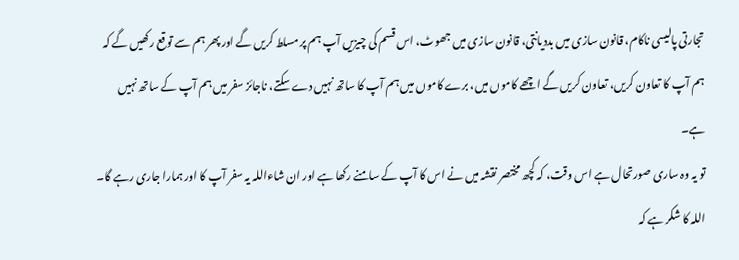تجارتی پالیسی ناکام، قانون سازی میں بددیانتی، قانون سازی میں جھوٹ، اس قسم کی چیزیں آپ ہم پر مسلط کریں گے اور پھر ہم سے توقع رکھیں گے کہ ہم آپ کا تعاون کریں، تعاون کریں گے اچھے کاموں میں، برے کاموں میں ہم آپ کا ساتھ نہیں دے سکتے، ناجائز سفر میں ہم آپ کے ساتھ نہیں ہے۔
تو یہ وہ ساری صورتحال ہے اس وقت، کہ کچھ مختصر نقشہ میں نے اس کا آپ کے سامنے رکھا ہے اور ان شاءاللہ یہ سفر آپ کا اور ہمارا جاری رہے گا۔ اللہ کا شکر ہے کہ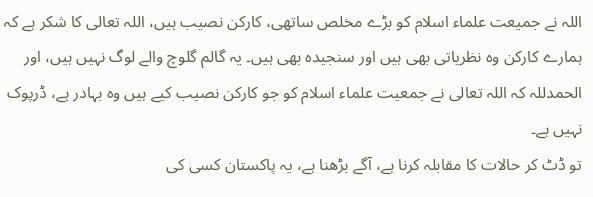اللہ نے جمیعت علماء اسلام کو بڑے مخلص ساتھی، کارکن نصیب ہیں، اللہ تعالی کا شکر ہے کہ ہمارے کارکن وہ نظریاتی بھی ہیں اور سنجیدہ بھی ہیں۔ یہ گالم گلوچ والے لوگ نہیں ہیں، اور الحمدللہ کہ اللہ تعالی نے جمعیت علماء اسلام کو جو کارکن نصیب کیے ہیں وہ بہادر ہے، ڈرپوک نہیں ہے۔
تو ڈٹ کر حالات کا مقابلہ کرنا ہے، آگے بڑھنا ہے، یہ پاکستان کسی کی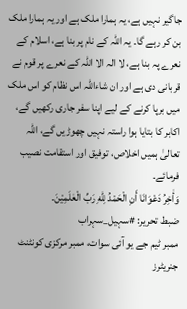جاگیر نہیں ہے، یہ ہمارا ملک ہے اور یہ ہمارا ملک بن کر رہے گا۔ یہ اللہ کے نام پر بنا ہے، اسلام کے نعرے پہ بنا ہے، لا الہ الا اللہ کے نعرے پر قوم نے قربانی دی ہے اور ان شاءاللہ اس نظام کو اس ملک میں برپا کرنے کے لیے اپنا سفر جاری رکھیں گے، اکابر کا بتایا ہوا راستہ نہیں چھوڑیں گے، اللہ تعالیٰ ہمیں اخلاص، توفیق اور استقامت نصیب فرمائے۔
وَأٰخِرُ دَعْوَانَا أَنِ الْحَمْدُ لِلّٰهِ رَبِّ الْعٰلَمِیْنَ۔
ضبط تحریر: #سہیل_سہراب
ممبر ٹیم جے یو آئی سوات، ممبر مرکزی کونٹنٹ جنریٹرز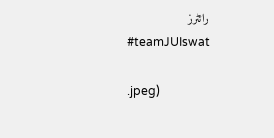رائٹرز
#teamJUIswat

.jpeg)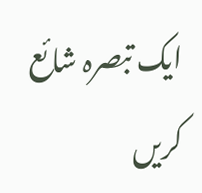ایک تبصرہ شائع کریں